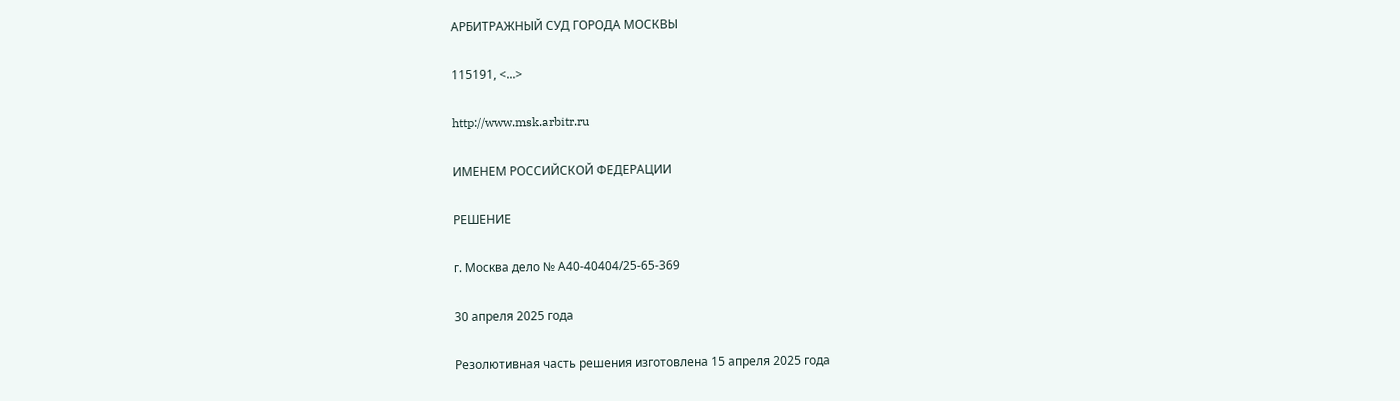АРБИТРАЖНЫЙ СУД ГОРОДА МОСКВЫ

115191, <...>

http://www.msk.arbitr.ru

ИМЕНЕМ РОССИЙСКОЙ ФЕДЕРАЦИИ

РЕШЕНИЕ

г. Москва дело № А40-40404/25-65-369

30 апреля 2025 года

Резолютивная часть решения изготовлена 15 апреля 2025 года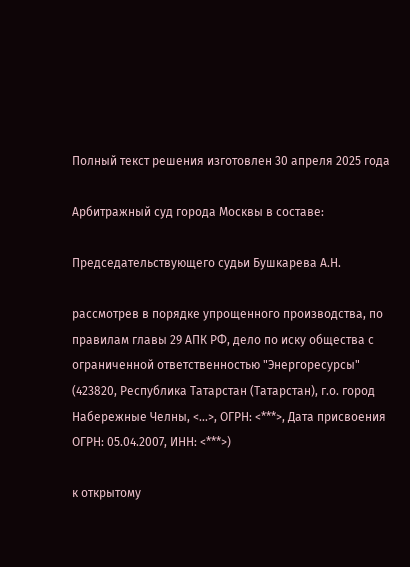Полный текст решения изготовлен 30 апреля 2025 года

Арбитражный суд города Москвы в составе:

Председательствующего судьи Бушкарева А.Н.

рассмотрев в порядке упрощенного производства, по правилам главы 29 АПК РФ, дело по иску общества с ограниченной ответственностью "Энергоресурсы" (423820, Республика Татарстан (Татарстан), г.о. город Набережные Челны, <...>, ОГРН: <***>, Дата присвоения ОГРН: 05.04.2007, ИНН: <***>)

к открытому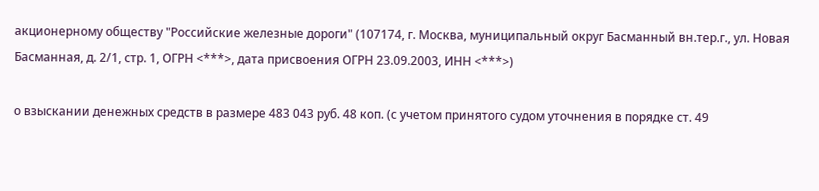акционерному обществу "Российские железные дороги" (107174, г. Москва, муниципальный округ Басманный вн.тер.г., ул. Новая Басманная, д. 2/1, стр. 1, ОГРН <***>, дата присвоения ОГРН 23.09.2003, ИНН <***>)

о взыскании денежных средств в размере 483 043 руб. 48 коп. (с учетом принятого судом уточнения в порядке ст. 49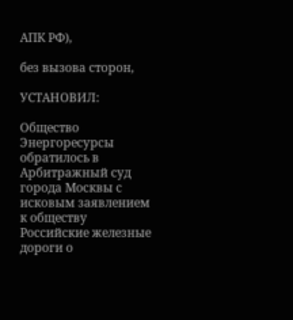АПК РФ),

без вызова сторон,

УСТАНОВИЛ:

Общество Энергоресурсы обратилось в Арбитражный суд города Москвы с исковым заявлением к обществу Российские железные дороги о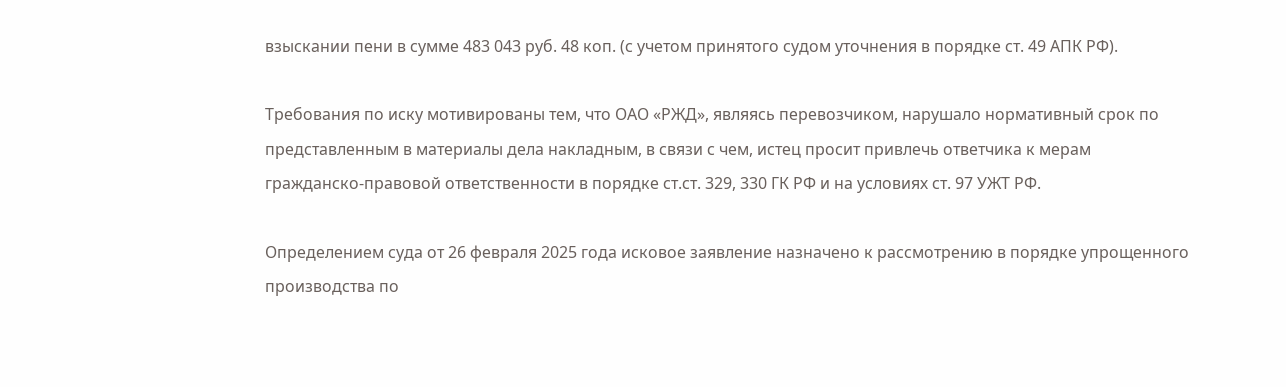взыскании пени в сумме 483 043 руб. 48 коп. (с учетом принятого судом уточнения в порядке ст. 49 АПК РФ).

Требования по иску мотивированы тем, что ОАО «РЖД», являясь перевозчиком, нарушало нормативный срок по представленным в материалы дела накладным, в связи с чем, истец просит привлечь ответчика к мерам гражданско-правовой ответственности в порядке ст.ст. 329, 330 ГК РФ и на условиях ст. 97 УЖТ РФ.

Определением суда от 26 февраля 2025 года исковое заявление назначено к рассмотрению в порядке упрощенного производства по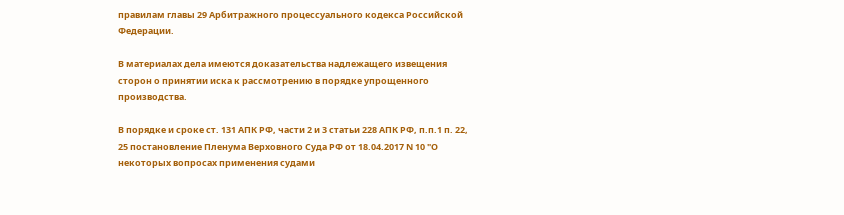правилам главы 29 Арбитражного процессуального кодекса Российской Федерации.

В материалах дела имеются доказательства надлежащего извещения сторон о принятии иска к рассмотрению в порядке упрощенного производства.

В порядке и сроке ст. 131 АПК РФ, части 2 и 3 статьи 228 АПК РФ, п.п.1 п. 22, 25 постановление Пленума Верховного Суда РФ от 18.04.2017 N 10 "О некоторых вопросах применения судами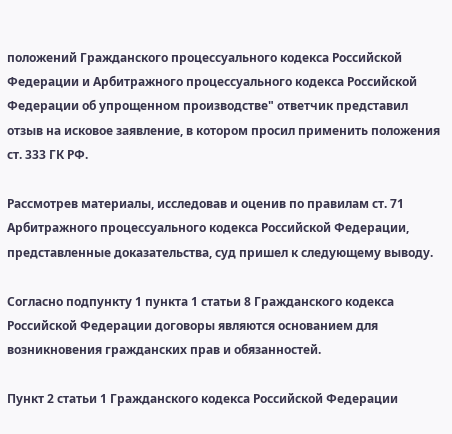положений Гражданского процессуального кодекса Российской Федерации и Арбитражного процессуального кодекса Российской Федерации об упрощенном производстве" ответчик представил отзыв на исковое заявление, в котором просил применить положения ст. 333 ГК РФ.

Рассмотрев материалы, исследовав и оценив по правилам ст. 71 Арбитражного процессуального кодекса Российской Федерации, представленные доказательства, суд пришел к следующему выводу.

Согласно подпункту 1 пункта 1 статьи 8 Гражданского кодекса Российской Федерации договоры являются основанием для возникновения гражданских прав и обязанностей.

Пункт 2 статьи 1 Гражданского кодекса Российской Федерации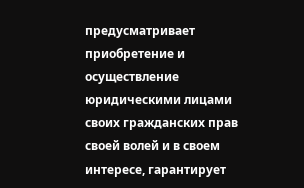предусматривает приобретение и осуществление юридическими лицами своих гражданских прав своей волей и в своем интересе, гарантирует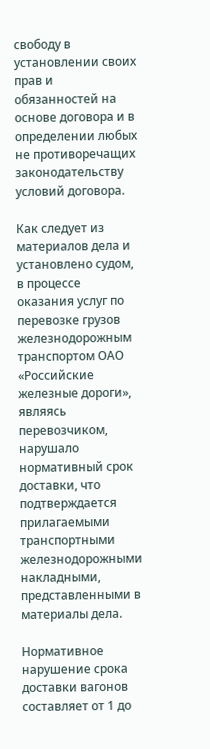свободу в установлении своих прав и обязанностей на основе договора и в определении любых не противоречащих законодательству условий договора.

Как следует из материалов дела и установлено судом, в процессе оказания услуг по перевозке грузов железнодорожным транспортом ОАО «Российские железные дороги», являясь перевозчиком, нарушало нормативный срок доставки, что подтверждается прилагаемыми транспортными железнодорожными накладными, представленными в материалы дела.

Нормативное нарушение срока доставки вагонов составляет от 1 до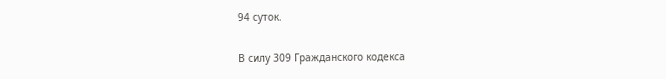94 суток.

В силу 309 Гражданского кодекса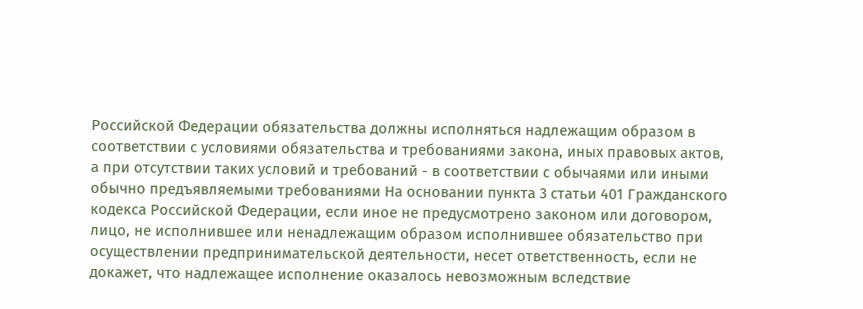Российской Федерации обязательства должны исполняться надлежащим образом в соответствии с условиями обязательства и требованиями закона, иных правовых актов, а при отсутствии таких условий и требований - в соответствии с обычаями или иными обычно предъявляемыми требованиями На основании пункта 3 статьи 401 Гражданского кодекса Российской Федерации, если иное не предусмотрено законом или договором, лицо, не исполнившее или ненадлежащим образом исполнившее обязательство при осуществлении предпринимательской деятельности, несет ответственность, если не докажет, что надлежащее исполнение оказалось невозможным вследствие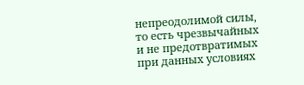непреодолимой силы, то есть чрезвычайных и не предотвратимых при данных условиях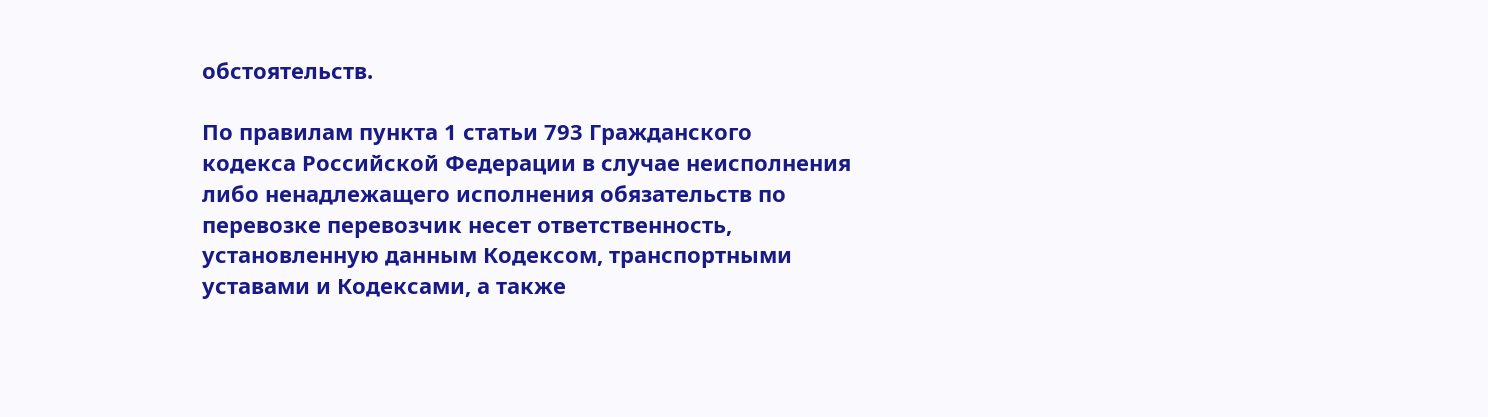обстоятельств.

По правилам пункта 1 статьи 793 Гражданского кодекса Российской Федерации в случае неисполнения либо ненадлежащего исполнения обязательств по перевозке перевозчик несет ответственность, установленную данным Кодексом, транспортными уставами и Кодексами, а также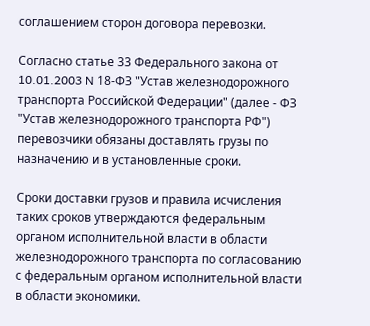соглашением сторон договора перевозки.

Согласно статье 33 Федерального закона от 10.01.2003 N 18-ФЗ "Устав железнодорожного транспорта Российской Федерации" (далее - ФЗ "Устав железнодорожного транспорта РФ") перевозчики обязаны доставлять грузы по назначению и в установленные сроки.

Сроки доставки грузов и правила исчисления таких сроков утверждаются федеральным органом исполнительной власти в области железнодорожного транспорта по согласованию с федеральным органом исполнительной власти в области экономики.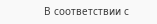В соответствии с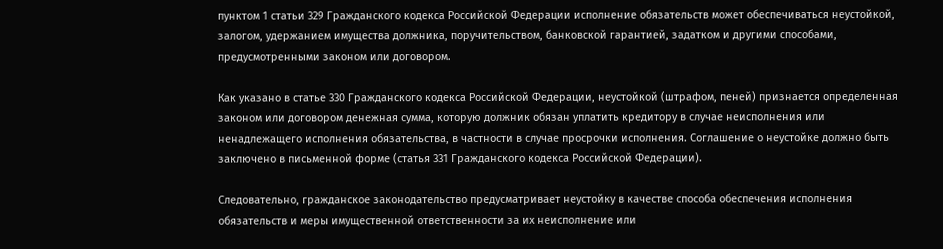пунктом 1 статьи 329 Гражданского кодекса Российской Федерации исполнение обязательств может обеспечиваться неустойкой, залогом, удержанием имущества должника, поручительством, банковской гарантией, задатком и другими способами, предусмотренными законом или договором.

Как указано в статье 330 Гражданского кодекса Российской Федерации, неустойкой (штрафом, пеней) признается определенная законом или договором денежная сумма, которую должник обязан уплатить кредитору в случае неисполнения или ненадлежащего исполнения обязательства, в частности в случае просрочки исполнения. Соглашение о неустойке должно быть заключено в письменной форме (статья 331 Гражданского кодекса Российской Федерации).

Следовательно, гражданское законодательство предусматривает неустойку в качестве способа обеспечения исполнения обязательств и меры имущественной ответственности за их неисполнение или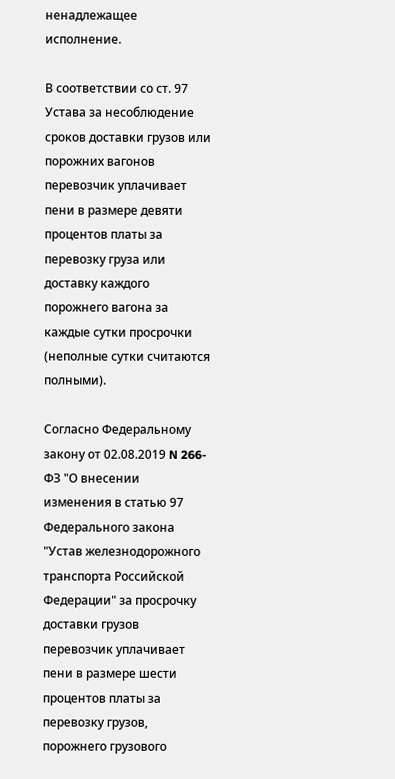ненадлежащее исполнение.

В соответствии со ст. 97 Устава за несоблюдение сроков доставки грузов или порожних вагонов перевозчик уплачивает пени в размере девяти процентов платы за перевозку груза или доставку каждого порожнего вагона за каждые сутки просрочки (неполные сутки считаются полными).

Согласно Федеральному закону от 02.08.2019 N 266-ФЗ "О внесении изменения в статью 97 Федерального закона "Устав железнодорожного транспорта Российской Федерации" за просрочку доставки грузов перевозчик уплачивает пени в размере шести процентов платы за перевозку грузов, порожнего грузового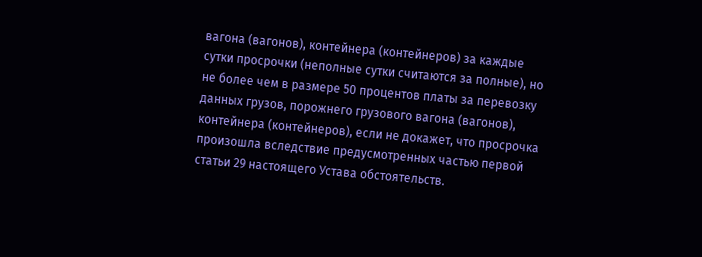вагона (вагонов), контейнера (контейнеров) за каждые сутки просрочки (неполные сутки считаются за полные), но не более чем в размере 50 процентов платы за перевозку данных грузов, порожнего грузового вагона (вагонов), контейнера (контейнеров), если не докажет, что просрочка произошла вследствие предусмотренных частью первой статьи 29 настоящего Устава обстоятельств.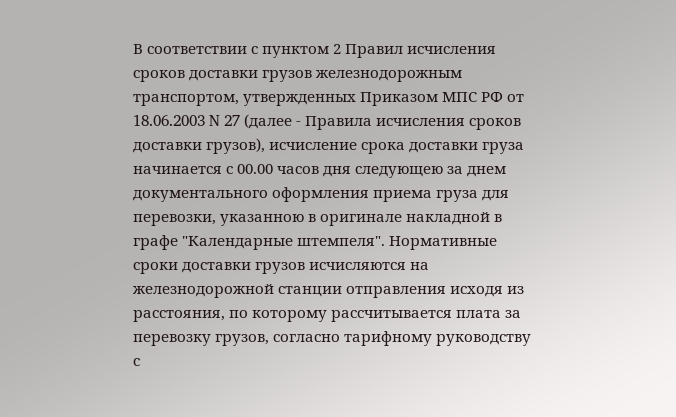В соответствии с пунктом 2 Правил исчисления сроков доставки грузов железнодорожным транспортом, утвержденных Приказом МПС РФ от 18.06.2003 N 27 (далее - Правила исчисления сроков доставки грузов), исчисление срока доставки груза начинается с 00.00 часов дня следующею за днем документального оформления приема груза для перевозки, указанною в оригинале накладной в графе "Календарные штемпеля". Нормативные сроки доставки грузов исчисляются на железнодорожной станции отправления исходя из расстояния, по которому рассчитывается плата за перевозку грузов, согласно тарифному руководству с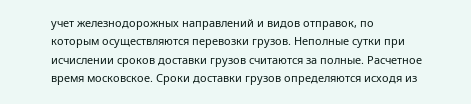учет железнодорожных направлений и видов отправок, по которым осуществляются перевозки грузов. Неполные сутки при исчислении сроков доставки грузов считаются за полные. Расчетное время московское. Сроки доставки грузов определяются исходя из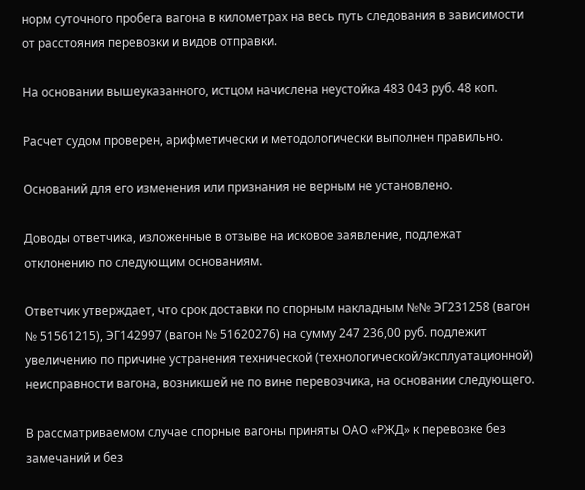норм суточного пробега вагона в километрах на весь путь следования в зависимости от расстояния перевозки и видов отправки.

На основании вышеуказанного, истцом начислена неустойка 483 043 руб. 48 коп.

Расчет судом проверен, арифметически и методологически выполнен правильно.

Оснований для его изменения или признания не верным не установлено.

Доводы ответчика, изложенные в отзыве на исковое заявление, подлежат отклонению по следующим основаниям.

Ответчик утверждает, что срок доставки по спорным накладным №№ ЭГ231258 (вагон № 51561215), ЭГ142997 (вагон № 51620276) на сумму 247 236,00 руб. подлежит увеличению по причине устранения технической (технологической/эксплуатационной) неисправности вагона, возникшей не по вине перевозчика, на основании следующего.

В рассматриваемом случае спорные вагоны приняты ОАО «РЖД» к перевозке без замечаний и без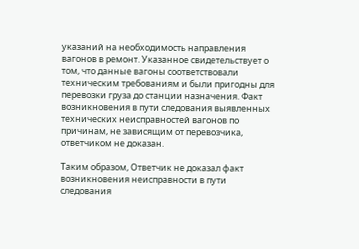указаний на необходимость направления вагонов в ремонт. Указанное свидетельствует о том, что данные вагоны соответствовали техническим требованиям и были пригодны для перевозки груза до станции назначения. Факт возникновения в пути следования выявленных технических неисправностей вагонов по причинам, не зависящим от перевозчика, ответчиком не доказан.

Таким образом, Ответчик не доказал факт возникновения неисправности в пути следования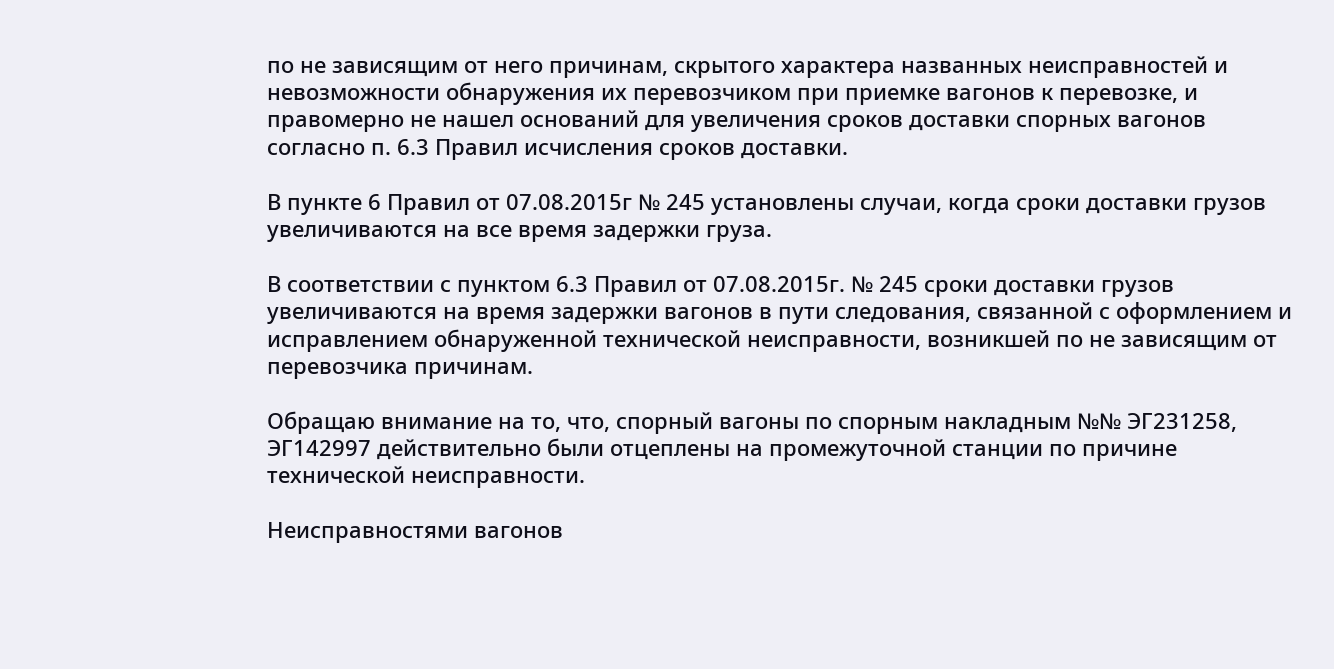по не зависящим от него причинам, скрытого характера названных неисправностей и невозможности обнаружения их перевозчиком при приемке вагонов к перевозке, и правомерно не нашел оснований для увеличения сроков доставки спорных вагонов согласно п. 6.3 Правил исчисления сроков доставки.

В пункте 6 Правил от 07.08.2015г № 245 установлены случаи, когда сроки доставки грузов увеличиваются на все время задержки груза.

В соответствии с пунктом 6.3 Правил от 07.08.2015г. № 245 сроки доставки грузов увеличиваются на время задержки вагонов в пути следования, связанной с оформлением и исправлением обнаруженной технической неисправности, возникшей по не зависящим от перевозчика причинам.

Обращаю внимание на то, что, спорный вагоны по спорным накладным №№ ЭГ231258, ЭГ142997 действительно были отцеплены на промежуточной станции по причине технической неисправности.

Неисправностями вагонов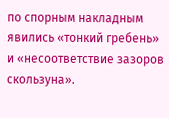по спорным накладным явились «тонкий гребень» и «несоответствие зазоров скользуна».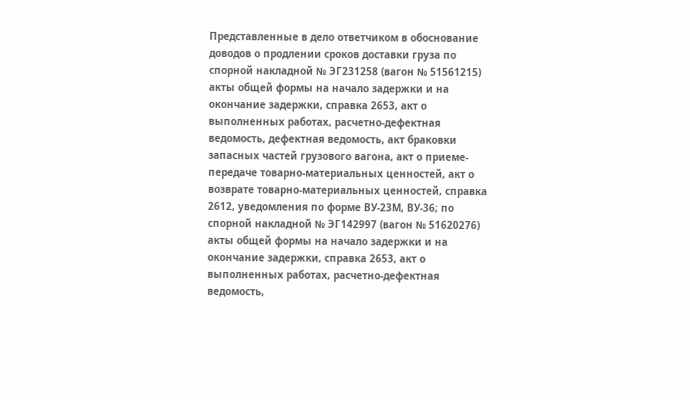Представленные в дело ответчиком в обоснование доводов о продлении сроков доставки груза по спорной накладной № ЭГ231258 (вагон № 51561215) акты общей формы на начало задержки и на окончание задержки, справка 2653, акт о выполненных работах, расчетно-дефектная ведомость, дефектная ведомость, акт браковки запасных частей грузового вагона, акт о приеме-передаче товарно-материальных ценностей, акт о возврате товарно-материальных ценностей, справка 2612, уведомления по форме ВУ-23М, ВУ-36; по спорной накладной № ЭГ142997 (вагон № 51620276) акты общей формы на начало задержки и на окончание задержки, справка 2653, акт о выполненных работах, расчетно-дефектная ведомость,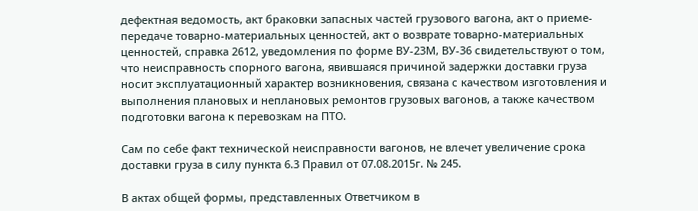дефектная ведомость, акт браковки запасных частей грузового вагона, акт о приеме-передаче товарно-материальных ценностей, акт о возврате товарно-материальных ценностей, справка 2612, уведомления по форме ВУ-23М, ВУ-36 свидетельствуют о том, что неисправность спорного вагона, явившаяся причиной задержки доставки груза носит эксплуатационный характер возникновения, связана с качеством изготовления и выполнения плановых и неплановых ремонтов грузовых вагонов, а также качеством подготовки вагона к перевозкам на ПТО.

Сам по себе факт технической неисправности вагонов, не влечет увеличение срока доставки груза в силу пункта 6.3 Правил от 07.08.2015г. № 245.

В актах общей формы, представленных Ответчиком в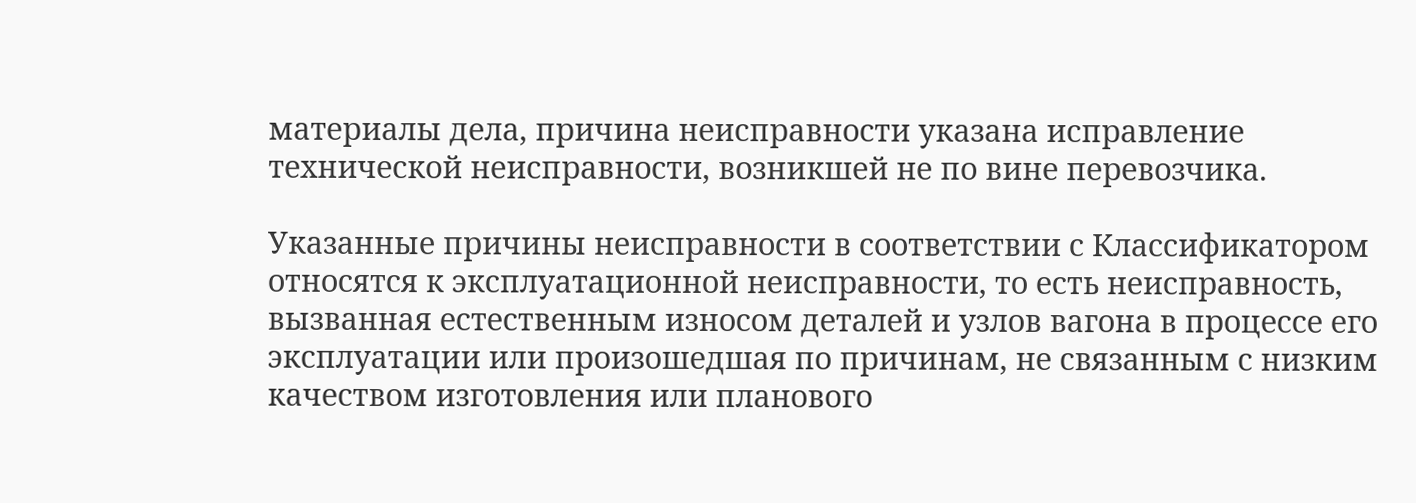материалы дела, причина неисправности указана исправление технической неисправности, возникшей не по вине перевозчика.

Указанные причины неисправности в соответствии с Классификатором относятся к эксплуатационной неисправности, то есть неисправность, вызванная естественным износом деталей и узлов вагона в процессе его эксплуатации или произошедшая по причинам, не связанным с низким качеством изготовления или планового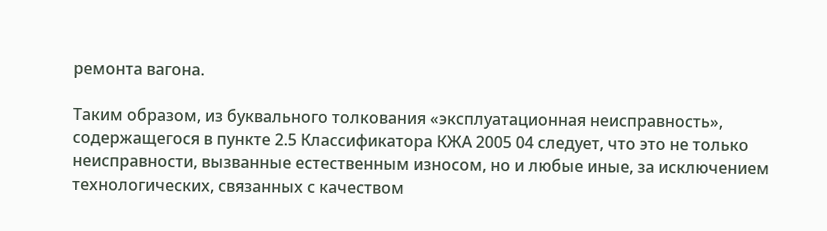ремонта вагона.

Таким образом, из буквального толкования «эксплуатационная неисправность», содержащегося в пункте 2.5 Классификатора КЖА 2005 04 следует, что это не только неисправности, вызванные естественным износом, но и любые иные, за исключением технологических, связанных с качеством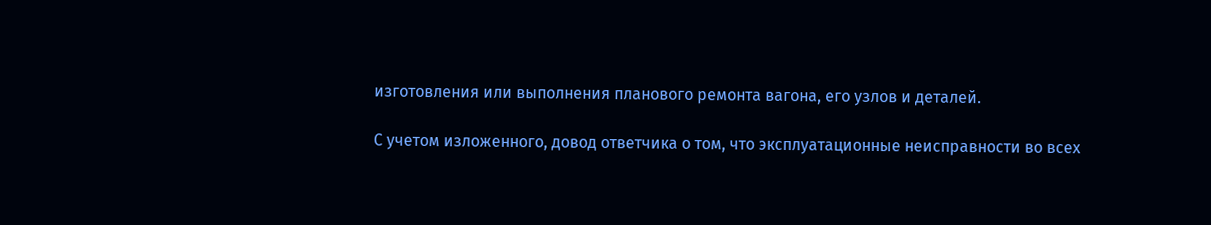изготовления или выполнения планового ремонта вагона, его узлов и деталей.

С учетом изложенного, довод ответчика о том, что эксплуатационные неисправности во всех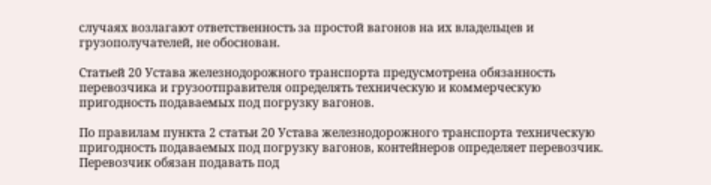случаях возлагают ответственность за простой вагонов на их владельцев и грузополучателей, не обоснован.

Статьей 20 Устава железнодорожного транспорта предусмотрена обязанность перевозчика и грузоотправителя определять техническую и коммерческую пригодность подаваемых под погрузку вагонов.

По правилам пункта 2 статьи 20 Устава железнодорожного транспорта техническую пригодность подаваемых под погрузку вагонов, контейнеров определяет перевозчик. Перевозчик обязан подавать под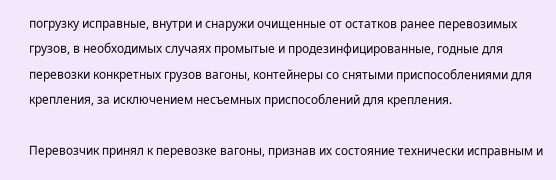погрузку исправные, внутри и снаружи очищенные от остатков ранее перевозимых грузов, в необходимых случаях промытые и продезинфицированные, годные для перевозки конкретных грузов вагоны, контейнеры со снятыми приспособлениями для крепления, за исключением несъемных приспособлений для крепления.

Перевозчик принял к перевозке вагоны, признав их состояние технически исправным и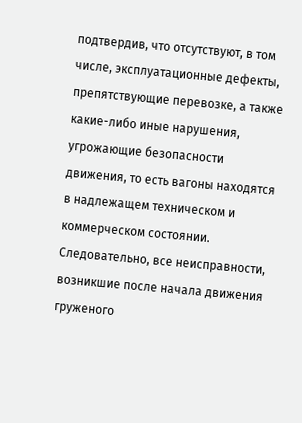подтвердив, что отсутствуют, в том числе, эксплуатационные дефекты, препятствующие перевозке, а также какие-либо иные нарушения, угрожающие безопасности движения, то есть вагоны находятся в надлежащем техническом и коммерческом состоянии. Следовательно, все неисправности, возникшие после начала движения груженого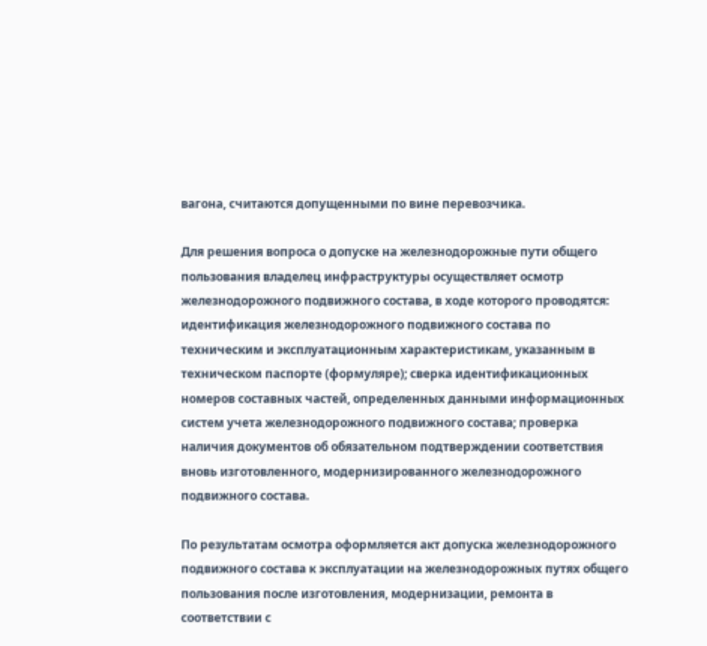вагона, считаются допущенными по вине перевозчика.

Для решения вопроса о допуске на железнодорожные пути общего пользования владелец инфраструктуры осуществляет осмотр железнодорожного подвижного состава, в ходе которого проводятся: идентификация железнодорожного подвижного состава по техническим и эксплуатационным характеристикам, указанным в техническом паспорте (формуляре); сверка идентификационных номеров составных частей, определенных данными информационных систем учета железнодорожного подвижного состава; проверка наличия документов об обязательном подтверждении соответствия вновь изготовленного, модернизированного железнодорожного подвижного состава.

По результатам осмотра оформляется акт допуска железнодорожного подвижного состава к эксплуатации на железнодорожных путях общего пользования после изготовления, модернизации, ремонта в соответствии с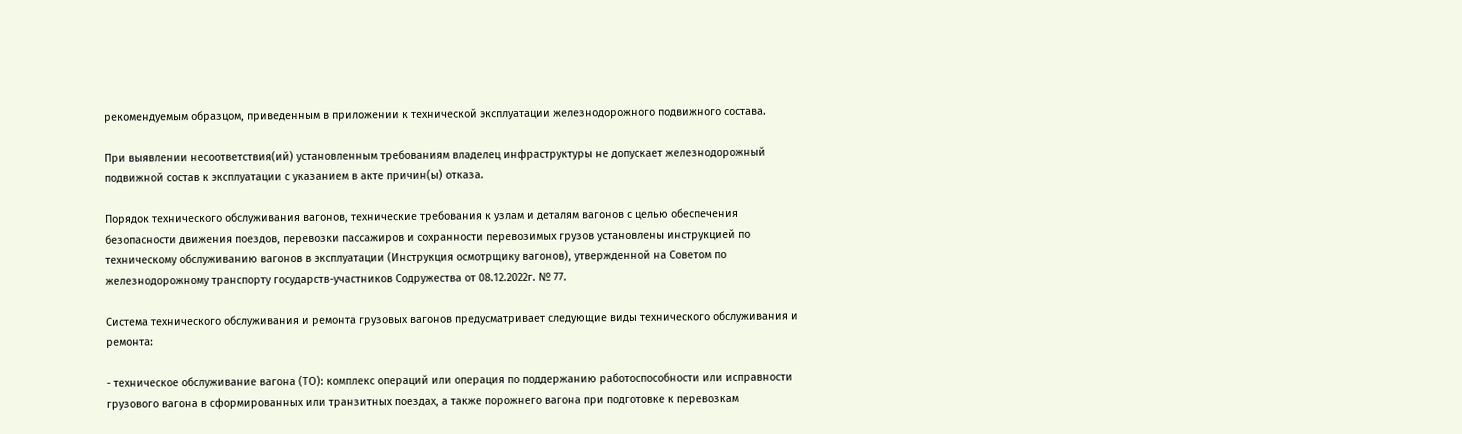рекомендуемым образцом, приведенным в приложении к технической эксплуатации железнодорожного подвижного состава.

При выявлении несоответствия(ий) установленным требованиям владелец инфраструктуры не допускает железнодорожный подвижной состав к эксплуатации с указанием в акте причин(ы) отказа.

Порядок технического обслуживания вагонов, технические требования к узлам и деталям вагонов с целью обеспечения безопасности движения поездов, перевозки пассажиров и сохранности перевозимых грузов установлены инструкцией по техническому обслуживанию вагонов в эксплуатации (Инструкция осмотрщику вагонов), утвержденной на Советом по железнодорожному транспорту государств-участников Содружества от 08.12.2022г. № 77.

Система технического обслуживания и ремонта грузовых вагонов предусматривает следующие виды технического обслуживания и ремонта:

- техническое обслуживание вагона (ТО): комплекс операций или операция по поддержанию работоспособности или исправности грузового вагона в сформированных или транзитных поездах, а также порожнего вагона при подготовке к перевозкам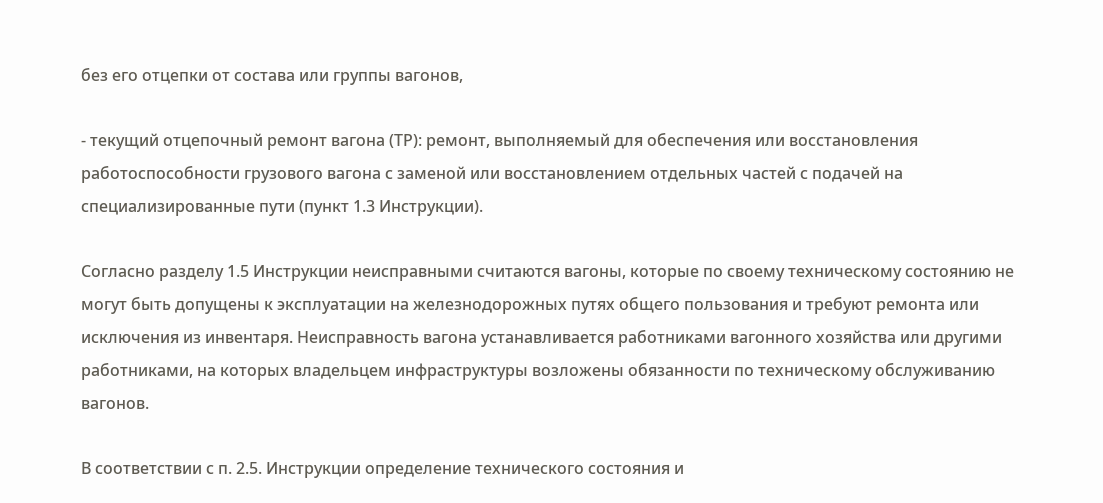без его отцепки от состава или группы вагонов,

- текущий отцепочный ремонт вагона (ТР): ремонт, выполняемый для обеспечения или восстановления работоспособности грузового вагона с заменой или восстановлением отдельных частей с подачей на специализированные пути (пункт 1.3 Инструкции).

Согласно разделу 1.5 Инструкции неисправными считаются вагоны, которые по своему техническому состоянию не могут быть допущены к эксплуатации на железнодорожных путях общего пользования и требуют ремонта или исключения из инвентаря. Неисправность вагона устанавливается работниками вагонного хозяйства или другими работниками, на которых владельцем инфраструктуры возложены обязанности по техническому обслуживанию вагонов.

В соответствии с п. 2.5. Инструкции определение технического состояния и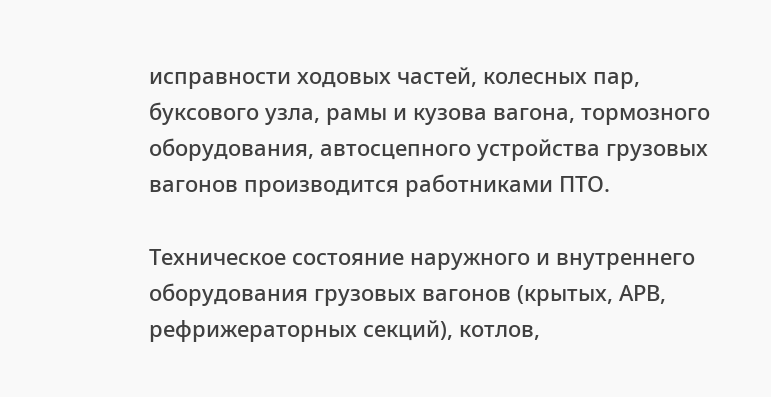исправности ходовых частей, колесных пар, буксового узла, рамы и кузова вагона, тормозного оборудования, автосцепного устройства грузовых вагонов производится работниками ПТО.

Техническое состояние наружного и внутреннего оборудования грузовых вагонов (крытых, АРВ, рефрижераторных секций), котлов,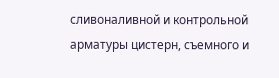сливоналивной и контрольной арматуры цистерн, съемного и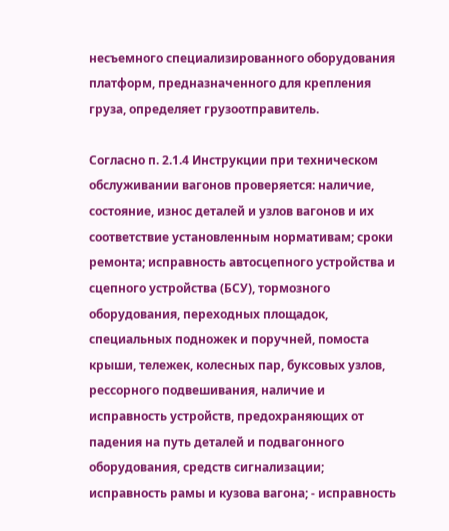несъемного специализированного оборудования платформ, предназначенного для крепления груза, определяет грузоотправитель.

Согласно п. 2.1.4 Инструкции при техническом обслуживании вагонов проверяется: наличие, состояние, износ деталей и узлов вагонов и их соответствие установленным нормативам; сроки ремонта; исправность автосцепного устройства и сцепного устройства (БСУ), тормозного оборудования, переходных площадок, специальных подножек и поручней, помоста крыши, тележек, колесных пар, буксовых узлов, рессорного подвешивания, наличие и исправность устройств, предохраняющих от падения на путь деталей и подвагонного оборудования, средств сигнализации; исправность рамы и кузова вагона; - исправность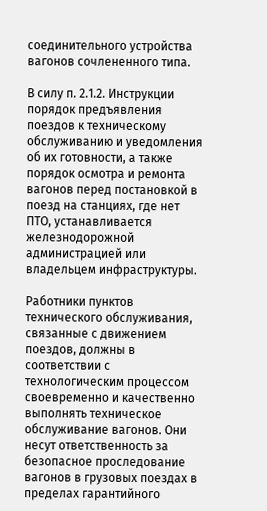соединительного устройства вагонов сочлененного типа.

В силу п. 2.1.2. Инструкции порядок предъявления поездов к техническому обслуживанию и уведомления об их готовности, а также порядок осмотра и ремонта вагонов перед постановкой в поезд на станциях, где нет ПТО, устанавливается железнодорожной администрацией или владельцем инфраструктуры.

Работники пунктов технического обслуживания, связанные с движением поездов, должны в соответствии с технологическим процессом своевременно и качественно выполнять техническое обслуживание вагонов. Они несут ответственность за безопасное проследование вагонов в грузовых поездах в пределах гарантийного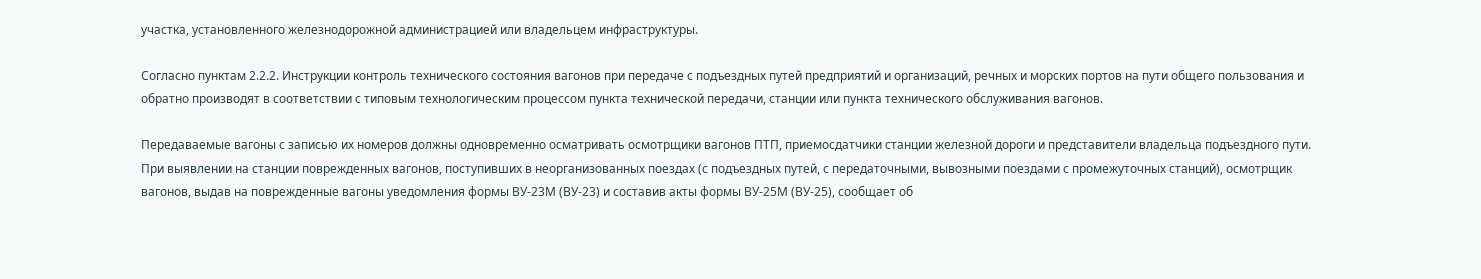участка, установленного железнодорожной администрацией или владельцем инфраструктуры.

Согласно пунктам 2.2.2. Инструкции контроль технического состояния вагонов при передаче с подъездных путей предприятий и организаций, речных и морских портов на пути общего пользования и обратно производят в соответствии с типовым технологическим процессом пункта технической передачи, станции или пункта технического обслуживания вагонов.

Передаваемые вагоны с записью их номеров должны одновременно осматривать осмотрщики вагонов ПТП, приемосдатчики станции железной дороги и представители владельца подъездного пути. При выявлении на станции поврежденных вагонов, поступивших в неорганизованных поездах (с подъездных путей, с передаточными, вывозными поездами с промежуточных станций), осмотрщик вагонов, выдав на поврежденные вагоны уведомления формы ВУ-23М (ВУ-23) и составив акты формы ВУ-25М (ВУ-25), сообщает об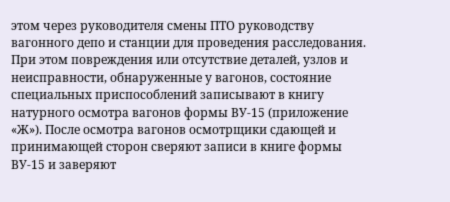этом через руководителя смены ПТО руководству вагонного депо и станции для проведения расследования. При этом повреждения или отсутствие деталей, узлов и неисправности, обнаруженные у вагонов, состояние специальных приспособлений записывают в книгу натурного осмотра вагонов формы ВУ-15 (приложение «Ж»). После осмотра вагонов осмотрщики сдающей и принимающей сторон сверяют записи в книге формы ВУ-15 и заверяют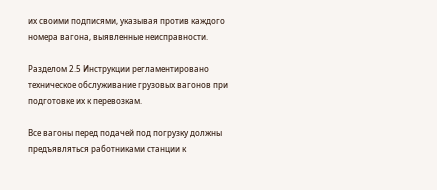их своими подписями, указывая против каждого номера вагона, выявленные неисправности.

Разделом 2.5 Инструкции регламентировано техническое обслуживание грузовых вагонов при подготовке их к перевозкам.

Все вагоны перед подачей под погрузку должны предъявляться работниками станции к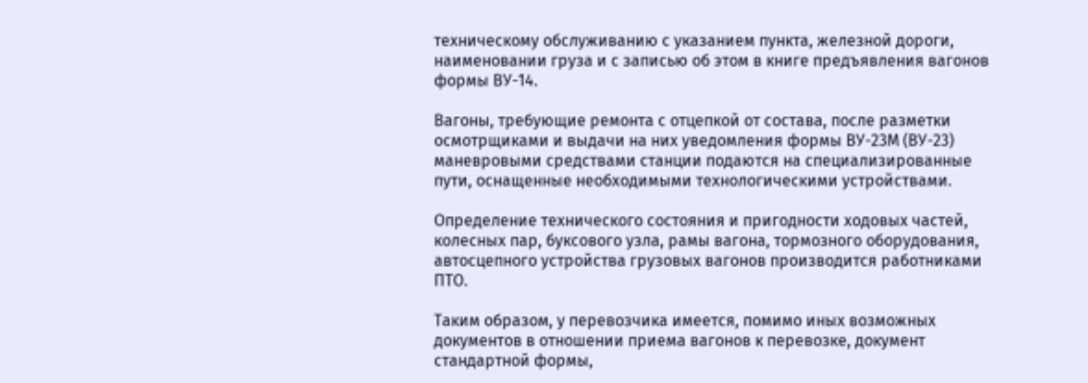техническому обслуживанию с указанием пункта, железной дороги, наименовании груза и с записью об этом в книге предъявления вагонов формы ВУ-14.

Вагоны, требующие ремонта с отцепкой от состава, после разметки осмотрщиками и выдачи на них уведомления формы ВУ-23М (ВУ-23) маневровыми средствами станции подаются на специализированные пути, оснащенные необходимыми технологическими устройствами.

Определение технического состояния и пригодности ходовых частей, колесных пар, буксового узла, рамы вагона, тормозного оборудования, автосцепного устройства грузовых вагонов производится работниками ПТО.

Таким образом, у перевозчика имеется, помимо иных возможных документов в отношении приема вагонов к перевозке, документ стандартной формы,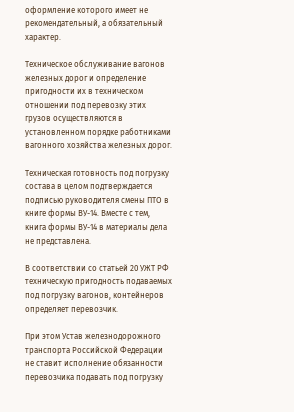оформление которого имеет не рекомендательный, а обязательный характер.

Техническое обслуживание вагонов железных дорог и определение пригодности их в техническом отношении под перевозку этих грузов осуществляются в установленном порядке работниками вагонного хозяйства железных дорог.

Техническая готовность под погрузку состава в целом подтверждается подписью руководителя смены ПТО в книге формы ВУ-14. Вместе с тем, книга формы ВУ-14 в материалы дела не представлена.

В соответствии со статьей 20 УЖТ РФ техническую пригодность подаваемых под погрузку вагонов, контейнеров определяет перевозчик.

При этом Устав железнодорожного транспорта Российской Федерации не ставит исполнение обязанности перевозчика подавать под погрузку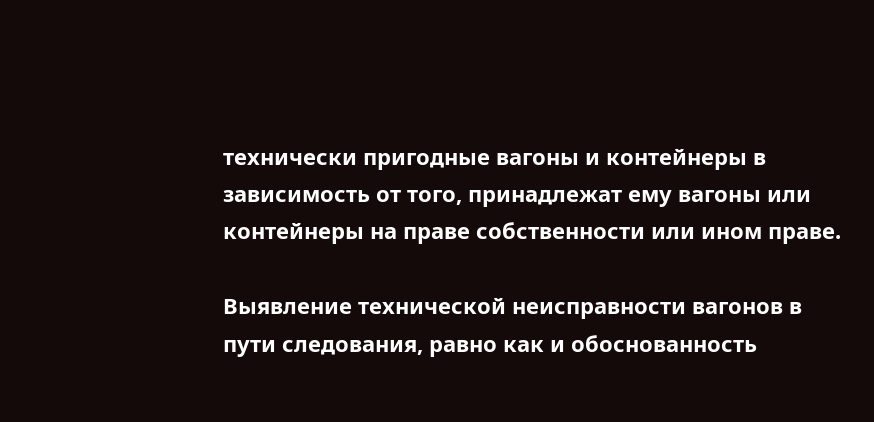технически пригодные вагоны и контейнеры в зависимость от того, принадлежат ему вагоны или контейнеры на праве собственности или ином праве.

Выявление технической неисправности вагонов в пути следования, равно как и обоснованность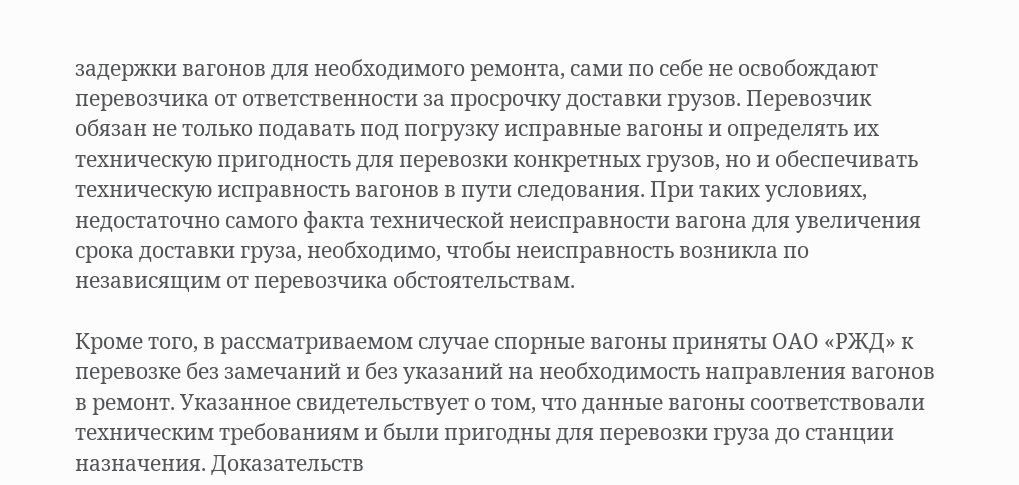задержки вагонов для необходимого ремонта, сами по себе не освобождают перевозчика от ответственности за просрочку доставки грузов. Перевозчик обязан не только подавать под погрузку исправные вагоны и определять их техническую пригодность для перевозки конкретных грузов, но и обеспечивать техническую исправность вагонов в пути следования. При таких условиях, недостаточно самого факта технической неисправности вагона для увеличения срока доставки груза, необходимо, чтобы неисправность возникла по независящим от перевозчика обстоятельствам.

Кроме того, в рассматриваемом случае спорные вагоны приняты ОАО «РЖД» к перевозке без замечаний и без указаний на необходимость направления вагонов в ремонт. Указанное свидетельствует о том, что данные вагоны соответствовали техническим требованиям и были пригодны для перевозки груза до станции назначения. Доказательств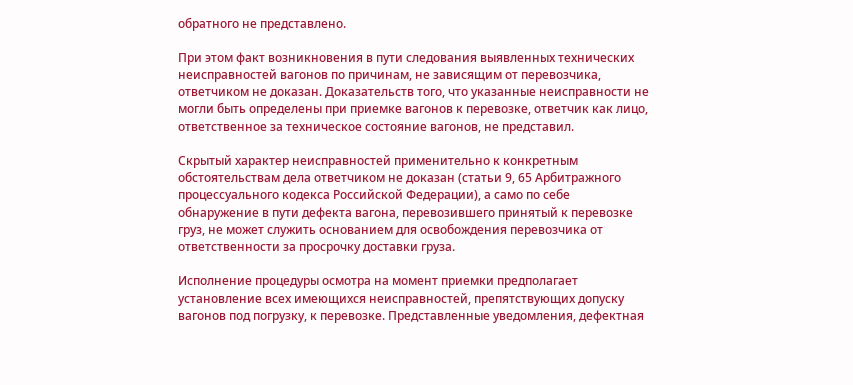обратного не представлено.

При этом факт возникновения в пути следования выявленных технических неисправностей вагонов по причинам, не зависящим от перевозчика, ответчиком не доказан. Доказательств того, что указанные неисправности не могли быть определены при приемке вагонов к перевозке, ответчик как лицо, ответственное за техническое состояние вагонов, не представил.

Скрытый характер неисправностей применительно к конкретным обстоятельствам дела ответчиком не доказан (статьи 9, 65 Арбитражного процессуального кодекса Российской Федерации), а само по себе обнаружение в пути дефекта вагона, перевозившего принятый к перевозке груз, не может служить основанием для освобождения перевозчика от ответственности за просрочку доставки груза.

Исполнение процедуры осмотра на момент приемки предполагает установление всех имеющихся неисправностей, препятствующих допуску вагонов под погрузку, к перевозке. Представленные уведомления, дефектная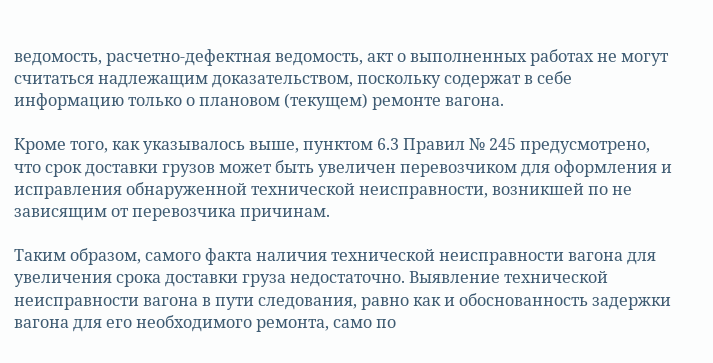ведомость, расчетно-дефектная ведомость, акт о выполненных работах не могут считаться надлежащим доказательством, поскольку содержат в себе информацию только о плановом (текущем) ремонте вагона.

Кроме того, как указывалось выше, пунктом 6.3 Правил № 245 предусмотрено, что срок доставки грузов может быть увеличен перевозчиком для оформления и исправления обнаруженной технической неисправности, возникшей по не зависящим от перевозчика причинам.

Таким образом, самого факта наличия технической неисправности вагона для увеличения срока доставки груза недостаточно. Выявление технической неисправности вагона в пути следования, равно как и обоснованность задержки вагона для его необходимого ремонта, само по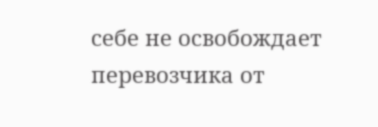себе не освобождает перевозчика от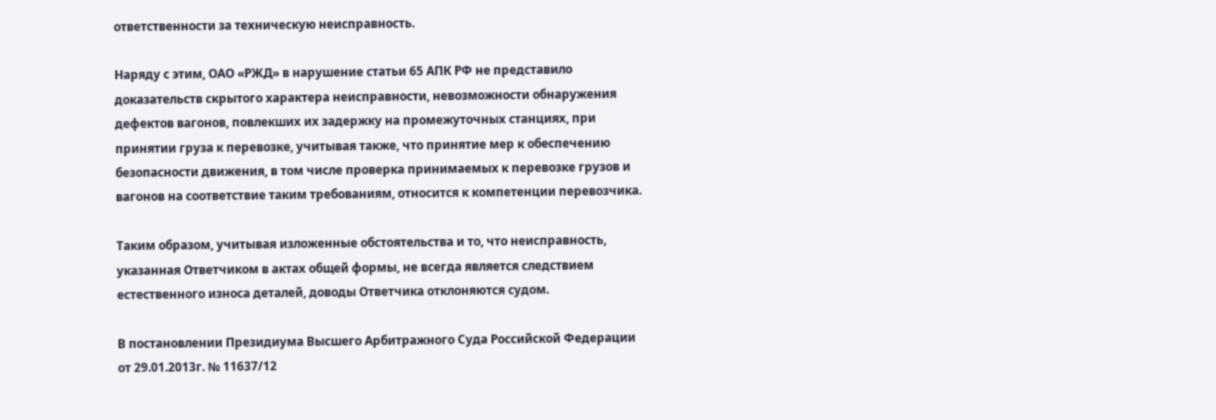ответственности за техническую неисправность.

Наряду с этим, ОАО «РЖД» в нарушение статьи 65 АПК РФ не представило доказательств скрытого характера неисправности, невозможности обнаружения дефектов вагонов, повлекших их задержку на промежуточных станциях, при принятии груза к перевозке, учитывая также, что принятие мер к обеспечению безопасности движения, в том числе проверка принимаемых к перевозке грузов и вагонов на соответствие таким требованиям, относится к компетенции перевозчика.

Таким образом, учитывая изложенные обстоятельства и то, что неисправность, указанная Ответчиком в актах общей формы, не всегда является следствием естественного износа деталей, доводы Ответчика отклоняются судом.

В постановлении Президиума Высшего Арбитражного Суда Российской Федерации от 29.01.2013г. № 11637/12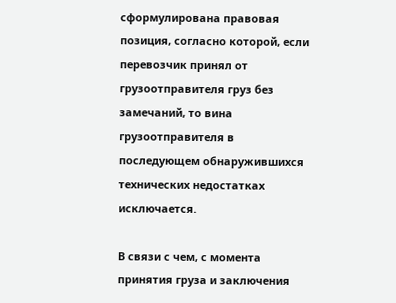сформулирована правовая позиция, согласно которой, если перевозчик принял от грузоотправителя груз без замечаний, то вина грузоотправителя в последующем обнаружившихся технических недостатках исключается.

В связи с чем, с момента принятия груза и заключения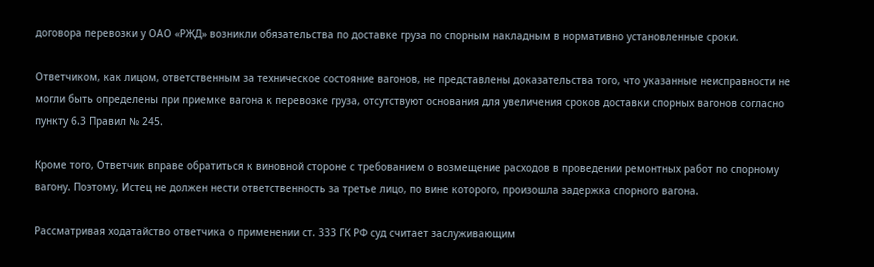договора перевозки у ОАО «РЖД» возникли обязательства по доставке груза по спорным накладным в нормативно установленные сроки.

Ответчиком, как лицом, ответственным за техническое состояние вагонов, не представлены доказательства того, что указанные неисправности не могли быть определены при приемке вагона к перевозке груза, отсутствуют основания для увеличения сроков доставки спорных вагонов согласно пункту 6.3 Правил № 245.

Кроме того, Ответчик вправе обратиться к виновной стороне с требованием о возмещение расходов в проведении ремонтных работ по спорному вагону. Поэтому, Истец не должен нести ответственность за третье лицо, по вине которого, произошла задержка спорного вагона.

Рассматривая ходатайство ответчика о применении ст. 333 ГК РФ суд считает заслуживающим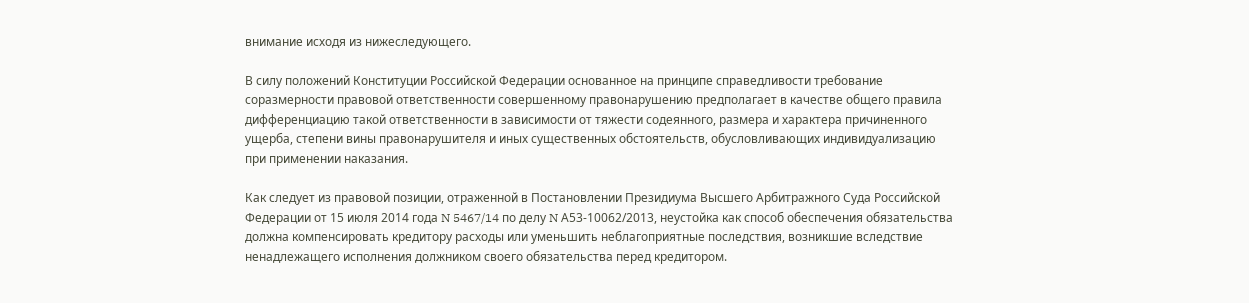внимание исходя из нижеследующего.

В силу положений Конституции Российской Федерации основанное на принципе справедливости требование соразмерности правовой ответственности совершенному правонарушению предполагает в качестве общего правила дифференциацию такой ответственности в зависимости от тяжести содеянного, размера и характера причиненного ущерба, степени вины правонарушителя и иных существенных обстоятельств, обусловливающих индивидуализацию при применении наказания.

Как следует из правовой позиции, отраженной в Постановлении Президиума Высшего Арбитражного Суда Российской Федерации от 15 июля 2014 года N 5467/14 по делу N А53-10062/2013, неустойка как способ обеспечения обязательства должна компенсировать кредитору расходы или уменьшить неблагоприятные последствия, возникшие вследствие ненадлежащего исполнения должником своего обязательства перед кредитором.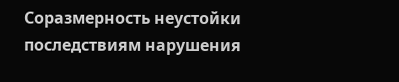Соразмерность неустойки последствиям нарушения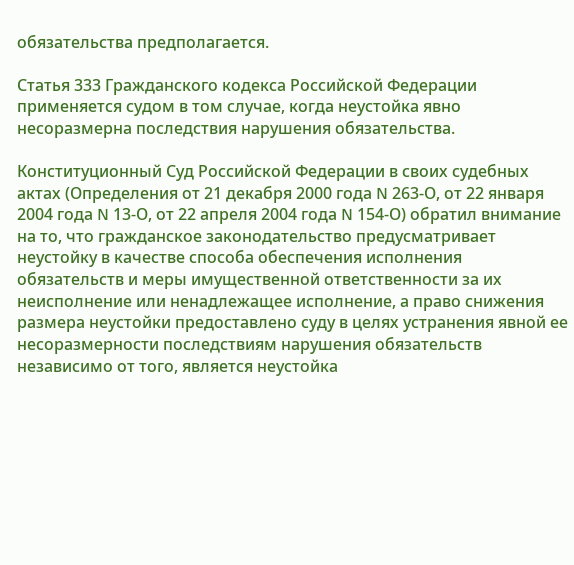обязательства предполагается.

Статья 333 Гражданского кодекса Российской Федерации применяется судом в том случае, когда неустойка явно несоразмерна последствия нарушения обязательства.

Конституционный Суд Российской Федерации в своих судебных актах (Определения от 21 декабря 2000 года N 263-О, от 22 января 2004 года N 13-О, от 22 апреля 2004 года N 154-О) обратил внимание на то, что гражданское законодательство предусматривает неустойку в качестве способа обеспечения исполнения обязательств и меры имущественной ответственности за их неисполнение или ненадлежащее исполнение, а право снижения размера неустойки предоставлено суду в целях устранения явной ее несоразмерности последствиям нарушения обязательств независимо от того, является неустойка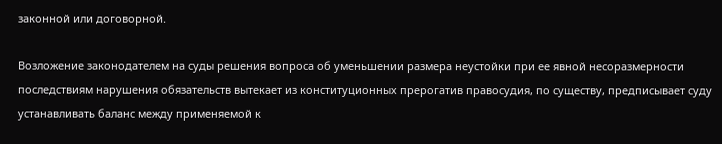законной или договорной.

Возложение законодателем на суды решения вопроса об уменьшении размера неустойки при ее явной несоразмерности последствиям нарушения обязательств вытекает из конституционных прерогатив правосудия, по существу, предписывает суду устанавливать баланс между применяемой к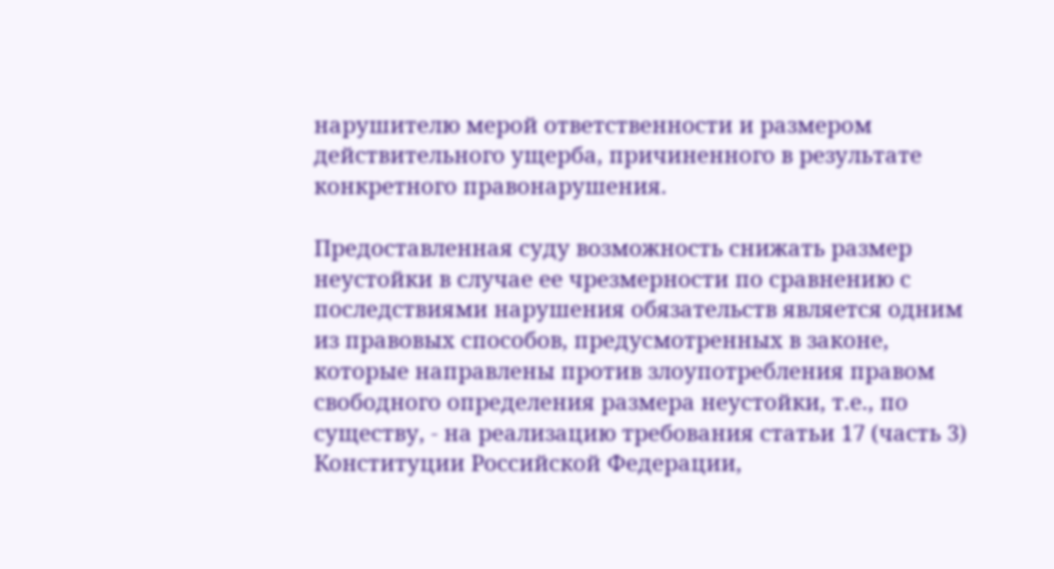нарушителю мерой ответственности и размером действительного ущерба, причиненного в результате конкретного правонарушения.

Предоставленная суду возможность снижать размер неустойки в случае ее чрезмерности по сравнению с последствиями нарушения обязательств является одним из правовых способов, предусмотренных в законе, которые направлены против злоупотребления правом свободного определения размера неустойки, т.е., по существу, - на реализацию требования статьи 17 (часть 3) Конституции Российской Федерации,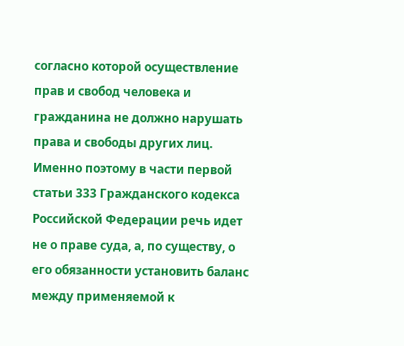согласно которой осуществление прав и свобод человека и гражданина не должно нарушать права и свободы других лиц. Именно поэтому в части первой статьи 333 Гражданского кодекса Российской Федерации речь идет не о праве суда, а, по существу, о его обязанности установить баланс между применяемой к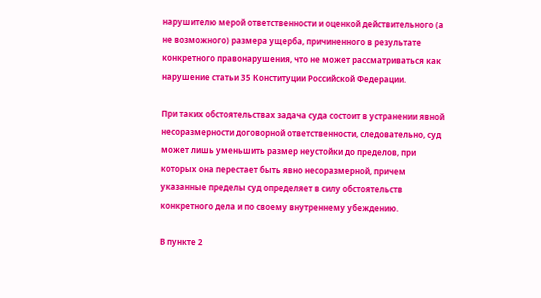нарушителю мерой ответственности и оценкой действительного (а не возможного) размера ущерба, причиненного в результате конкретного правонарушения, что не может рассматриваться как нарушение статьи 35 Конституции Российской Федерации.

При таких обстоятельствах задача суда состоит в устранении явной несоразмерности договорной ответственности, следовательно, суд может лишь уменьшить размер неустойки до пределов, при которых она перестает быть явно несоразмерной, причем указанные пределы суд определяет в силу обстоятельств конкретного дела и по своему внутреннему убеждению.

В пункте 2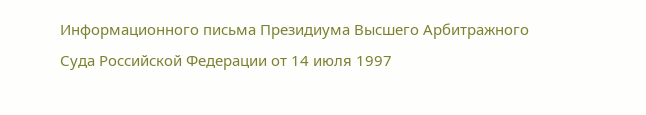Информационного письма Президиума Высшего Арбитражного Суда Российской Федерации от 14 июля 1997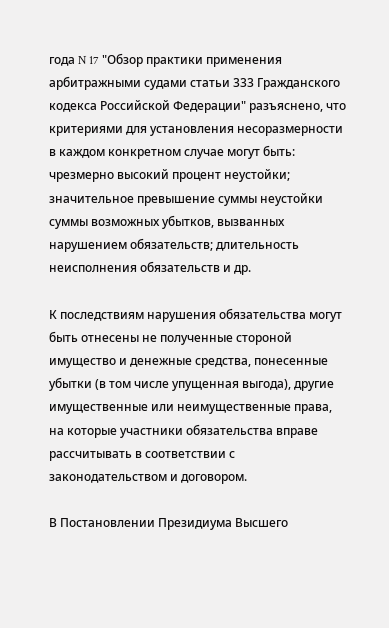года N 17 "Обзор практики применения арбитражными судами статьи 333 Гражданского кодекса Российской Федерации" разъяснено, что критериями для установления несоразмерности в каждом конкретном случае могут быть: чрезмерно высокий процент неустойки; значительное превышение суммы неустойки суммы возможных убытков, вызванных нарушением обязательств; длительность неисполнения обязательств и др.

К последствиям нарушения обязательства могут быть отнесены не полученные стороной имущество и денежные средства, понесенные убытки (в том числе упущенная выгода), другие имущественные или неимущественные права, на которые участники обязательства вправе рассчитывать в соответствии с законодательством и договором.

В Постановлении Президиума Высшего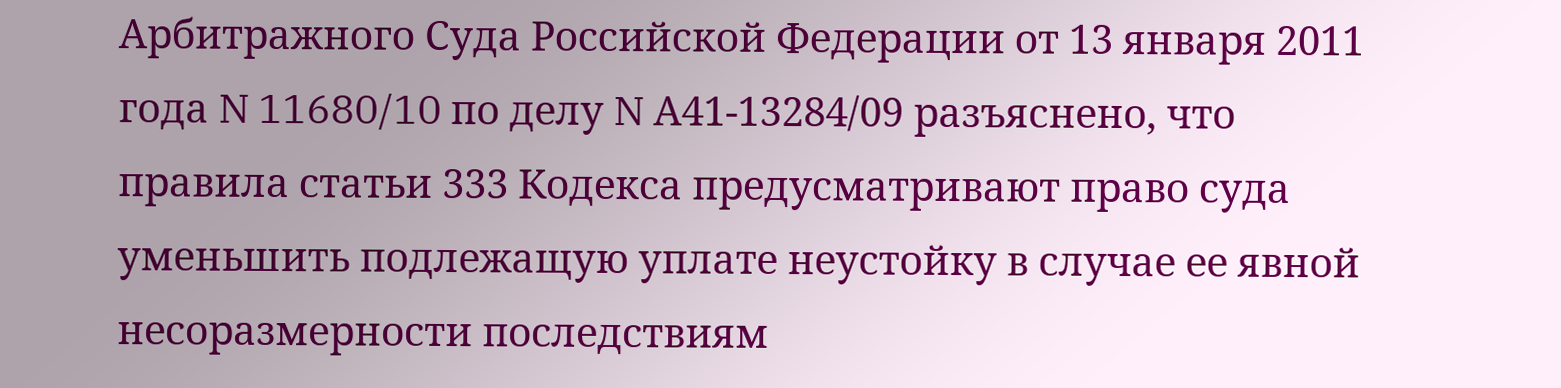Арбитражного Суда Российской Федерации от 13 января 2011 года N 11680/10 по делу N А41-13284/09 разъяснено, что правила статьи 333 Кодекса предусматривают право суда уменьшить подлежащую уплате неустойку в случае ее явной несоразмерности последствиям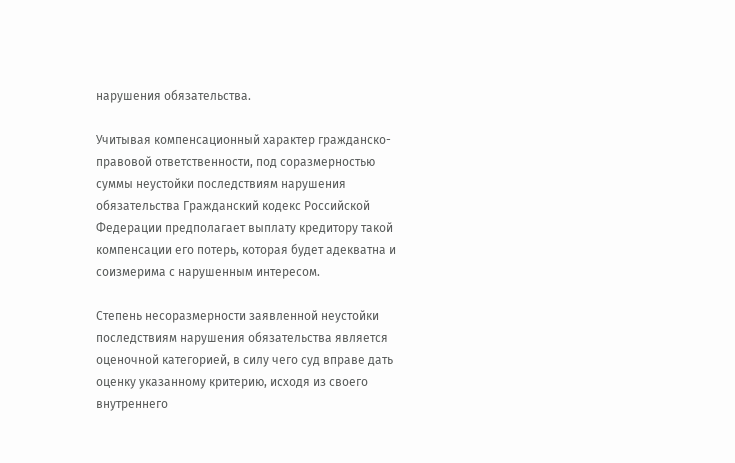нарушения обязательства.

Учитывая компенсационный характер гражданско-правовой ответственности, под соразмерностью суммы неустойки последствиям нарушения обязательства Гражданский кодекс Российской Федерации предполагает выплату кредитору такой компенсации его потерь, которая будет адекватна и соизмерима с нарушенным интересом.

Степень несоразмерности заявленной неустойки последствиям нарушения обязательства является оценочной категорией, в силу чего суд вправе дать оценку указанному критерию, исходя из своего внутреннего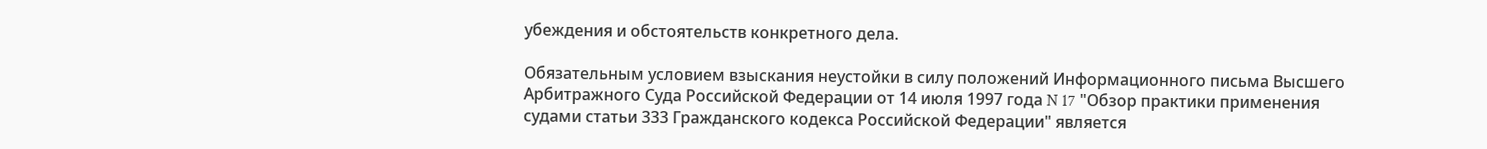убеждения и обстоятельств конкретного дела.

Обязательным условием взыскания неустойки в силу положений Информационного письма Высшего Арбитражного Суда Российской Федерации от 14 июля 1997 года N 17 "Обзор практики применения судами статьи 333 Гражданского кодекса Российской Федерации" является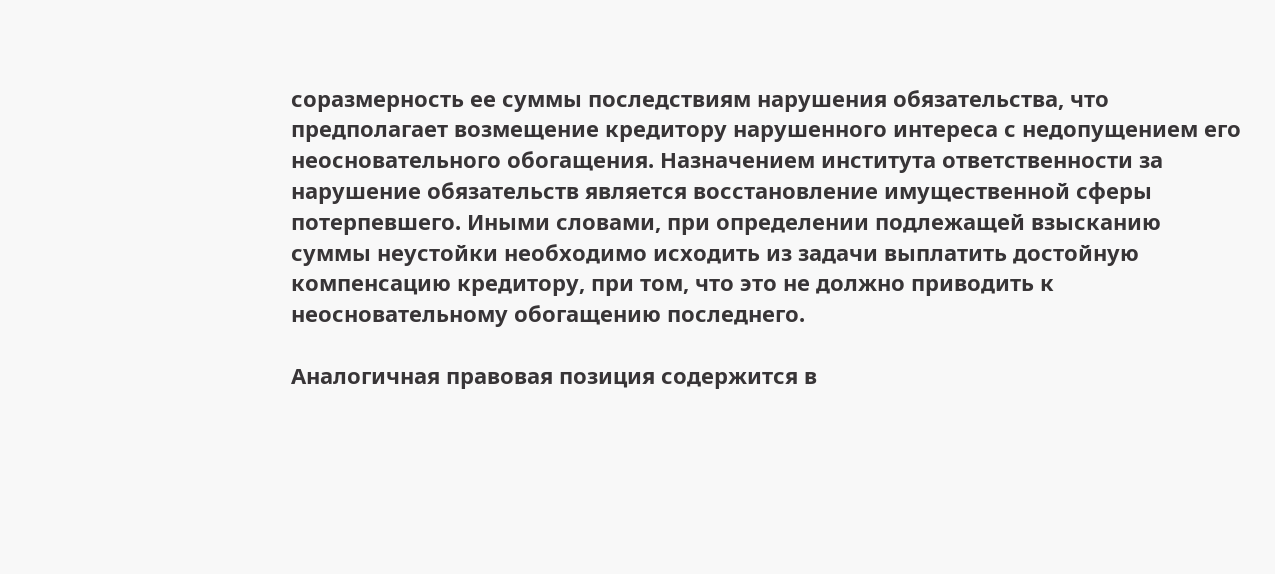соразмерность ее суммы последствиям нарушения обязательства, что предполагает возмещение кредитору нарушенного интереса с недопущением его неосновательного обогащения. Назначением института ответственности за нарушение обязательств является восстановление имущественной сферы потерпевшего. Иными словами, при определении подлежащей взысканию суммы неустойки необходимо исходить из задачи выплатить достойную компенсацию кредитору, при том, что это не должно приводить к неосновательному обогащению последнего.

Аналогичная правовая позиция содержится в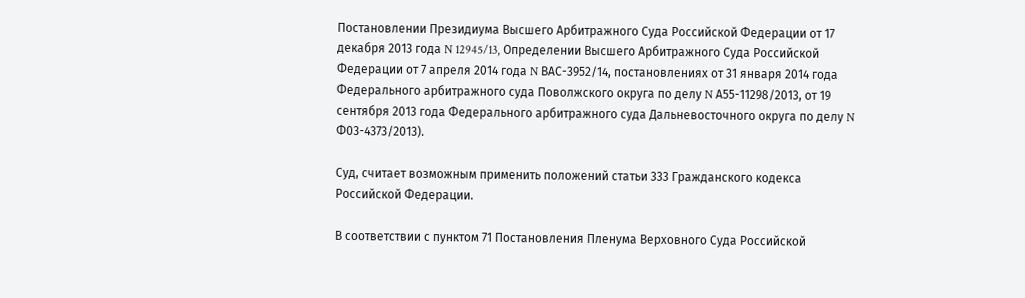Постановлении Президиума Высшего Арбитражного Суда Российской Федерации от 17 декабря 2013 года N 12945/13, Определении Высшего Арбитражного Суда Российской Федерации от 7 апреля 2014 года N ВАС-3952/14, постановлениях от 31 января 2014 года Федерального арбитражного суда Поволжского округа по делу N А55-11298/2013, от 19 сентября 2013 года Федерального арбитражного суда Дальневосточного округа по делу N Ф03-4373/2013).

Суд, считает возможным применить положений статьи 333 Гражданского кодекса Российской Федерации.

В соответствии с пунктом 71 Постановления Пленума Верховного Суда Российской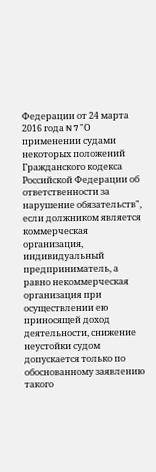Федерации от 24 марта 2016 года N 7 "О применении судами некоторых положений Гражданского кодекса Российской Федерации об ответственности за нарушение обязательств", если должником является коммерческая организация, индивидуальный предприниматель, а равно некоммерческая организация при осуществлении ею приносящей доход деятельности, снижение неустойки судом допускается только по обоснованному заявлению такого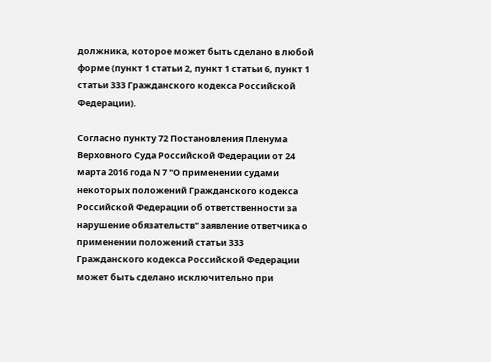должника, которое может быть сделано в любой форме (пункт 1 статьи 2, пункт 1 статьи 6, пункт 1 статьи 333 Гражданского кодекса Российской Федерации).

Согласно пункту 72 Постановления Пленума Верховного Суда Российской Федерации от 24 марта 2016 года N 7 "О применении судами некоторых положений Гражданского кодекса Российской Федерации об ответственности за нарушение обязательств" заявление ответчика о применении положений статьи 333 Гражданского кодекса Российской Федерации может быть сделано исключительно при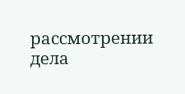рассмотрении дела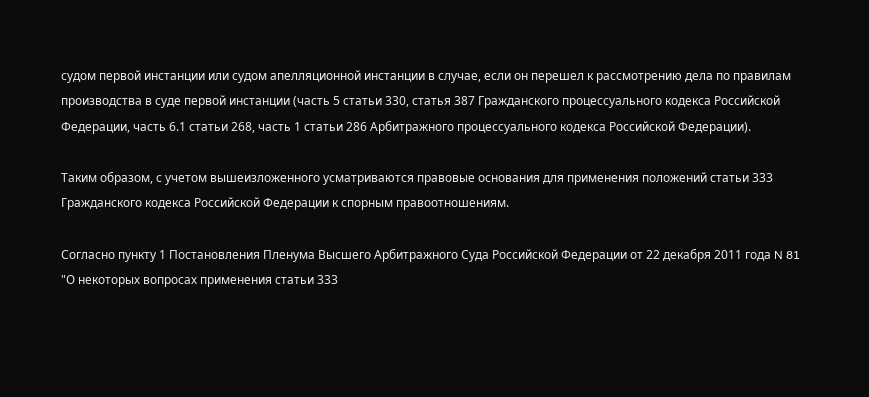судом первой инстанции или судом апелляционной инстанции в случае, если он перешел к рассмотрению дела по правилам производства в суде первой инстанции (часть 5 статьи 330, статья 387 Гражданского процессуального кодекса Российской Федерации, часть 6.1 статьи 268, часть 1 статьи 286 Арбитражного процессуального кодекса Российской Федерации).

Таким образом, с учетом вышеизложенного усматриваются правовые основания для применения положений статьи 333 Гражданского кодекса Российской Федерации к спорным правоотношениям.

Согласно пункту 1 Постановления Пленума Высшего Арбитражного Суда Российской Федерации от 22 декабря 2011 года N 81 "О некоторых вопросах применения статьи 333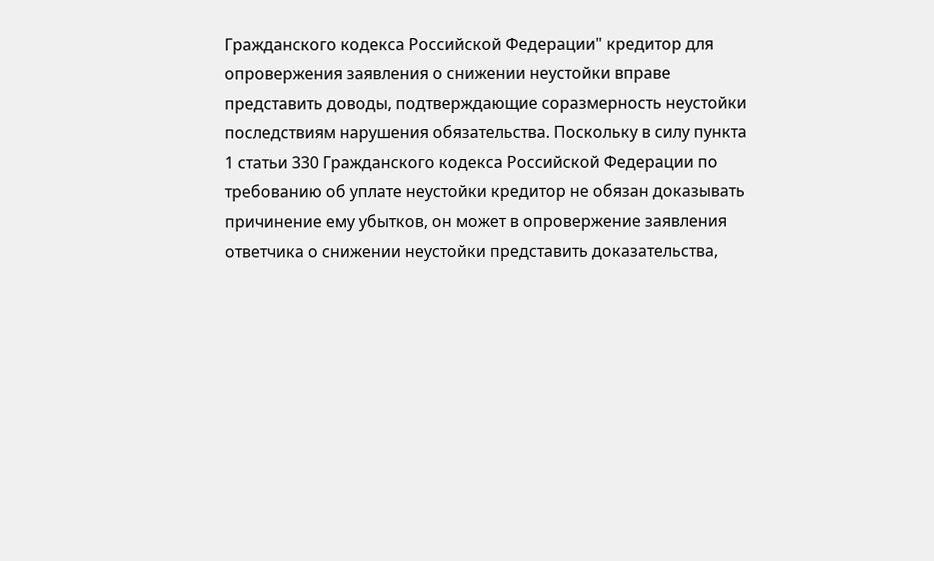Гражданского кодекса Российской Федерации" кредитор для опровержения заявления о снижении неустойки вправе представить доводы, подтверждающие соразмерность неустойки последствиям нарушения обязательства. Поскольку в силу пункта 1 статьи 330 Гражданского кодекса Российской Федерации по требованию об уплате неустойки кредитор не обязан доказывать причинение ему убытков, он может в опровержение заявления ответчика о снижении неустойки представить доказательства,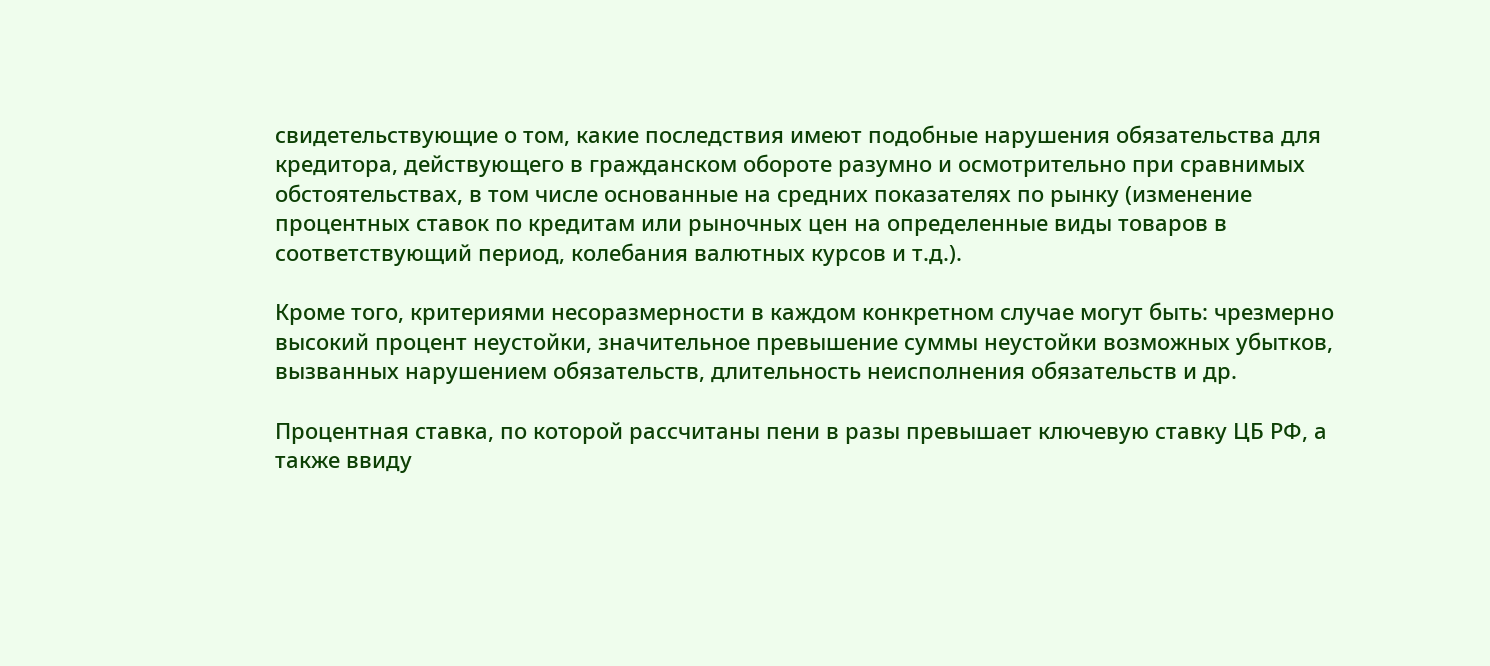свидетельствующие о том, какие последствия имеют подобные нарушения обязательства для кредитора, действующего в гражданском обороте разумно и осмотрительно при сравнимых обстоятельствах, в том числе основанные на средних показателях по рынку (изменение процентных ставок по кредитам или рыночных цен на определенные виды товаров в соответствующий период, колебания валютных курсов и т.д.).

Кроме того, критериями несоразмерности в каждом конкретном случае могут быть: чрезмерно высокий процент неустойки, значительное превышение суммы неустойки возможных убытков, вызванных нарушением обязательств, длительность неисполнения обязательств и др.

Процентная ставка, по которой рассчитаны пени в разы превышает ключевую ставку ЦБ РФ, а также ввиду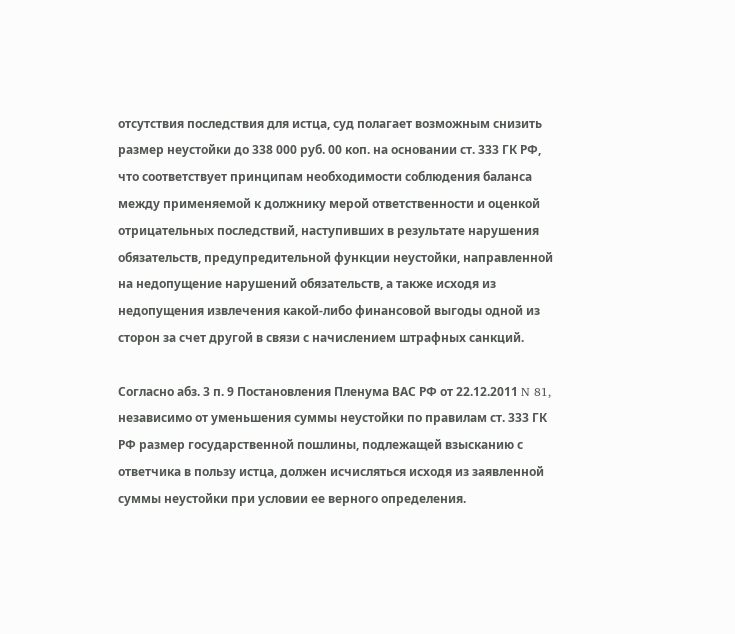отсутствия последствия для истца, суд полагает возможным снизить размер неустойки до 338 000 руб. 00 коп. на основании ст. 333 ГК РФ, что соответствует принципам необходимости соблюдения баланса между применяемой к должнику мерой ответственности и оценкой отрицательных последствий, наступивших в результате нарушения обязательств, предупредительной функции неустойки, направленной на недопущение нарушений обязательств, а также исходя из недопущения извлечения какой-либо финансовой выгоды одной из сторон за счет другой в связи с начислением штрафных санкций.

Согласно абз. 3 п. 9 Постановления Пленума ВАС РФ от 22.12.2011 N 81, независимо от уменьшения суммы неустойки по правилам ст. 333 ГК РФ размер государственной пошлины, подлежащей взысканию с ответчика в пользу истца, должен исчисляться исходя из заявленной суммы неустойки при условии ее верного определения.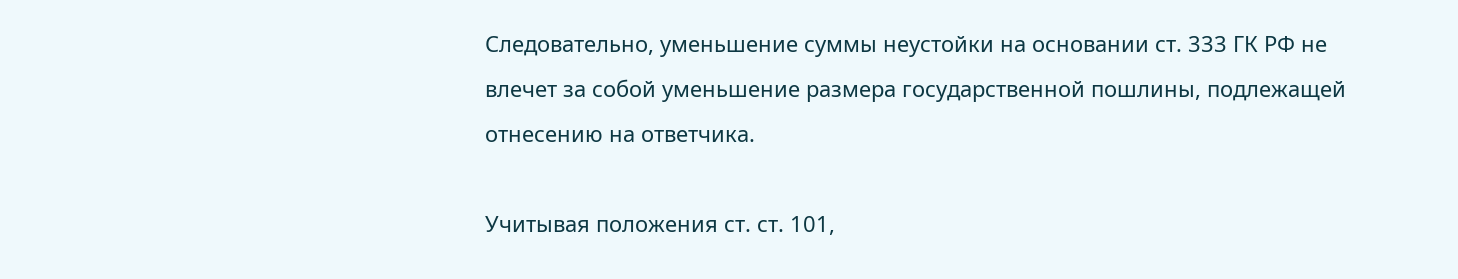Следовательно, уменьшение суммы неустойки на основании ст. 333 ГК РФ не влечет за собой уменьшение размера государственной пошлины, подлежащей отнесению на ответчика.

Учитывая положения ст. ст. 101,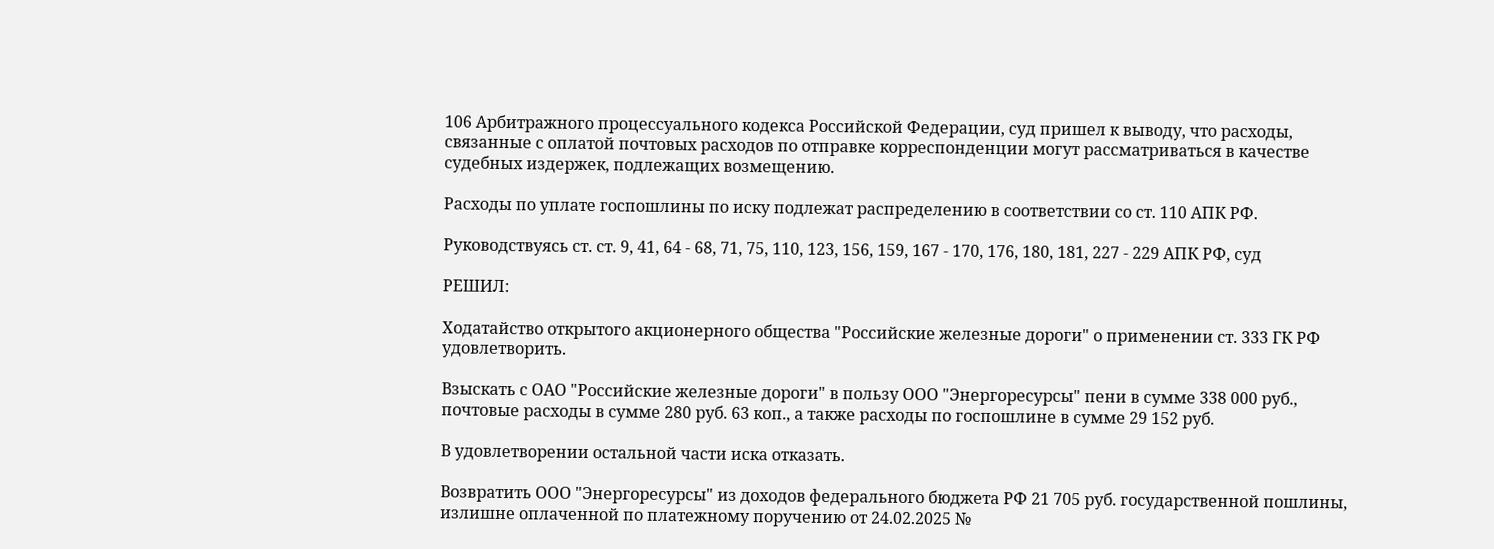106 Арбитражного процессуального кодекса Российской Федерации, суд пришел к выводу, что расходы, связанные с оплатой почтовых расходов по отправке корреспонденции могут рассматриваться в качестве судебных издержек, подлежащих возмещению.

Расходы по уплате госпошлины по иску подлежат распределению в соответствии со ст. 110 АПК РФ.

Руководствуясь ст. ст. 9, 41, 64 - 68, 71, 75, 110, 123, 156, 159, 167 - 170, 176, 180, 181, 227 - 229 АПК РФ, суд

РЕШИЛ:

Ходатайство открытого акционерного общества "Российские железные дороги" о применении ст. 333 ГК РФ удовлетворить.

Взыскать с ОАО "Российские железные дороги" в пользу ООО "Энергоресурсы" пени в сумме 338 000 руб., почтовые расходы в сумме 280 руб. 63 коп., а также расходы по госпошлине в сумме 29 152 руб.

В удовлетворении остальной части иска отказать.

Возвратить ООО "Энергоресурсы" из доходов федерального бюджета РФ 21 705 руб. государственной пошлины, излишне оплаченной по платежному поручению от 24.02.2025 №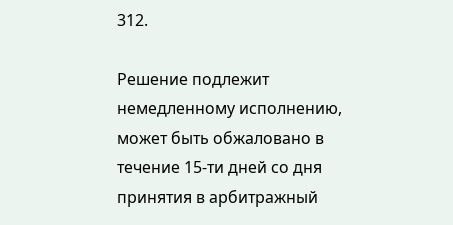312.

Решение подлежит немедленному исполнению, может быть обжаловано в течение 15-ти дней со дня принятия в арбитражный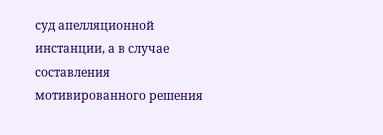суд апелляционной инстанции, а в случае составления мотивированного решения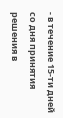- в течение 15-ти дней со дня принятия решения в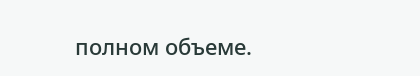полном объеме.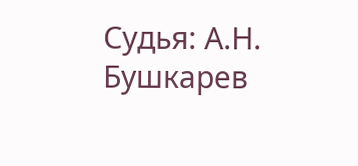Судья: А.Н. Бушкарев